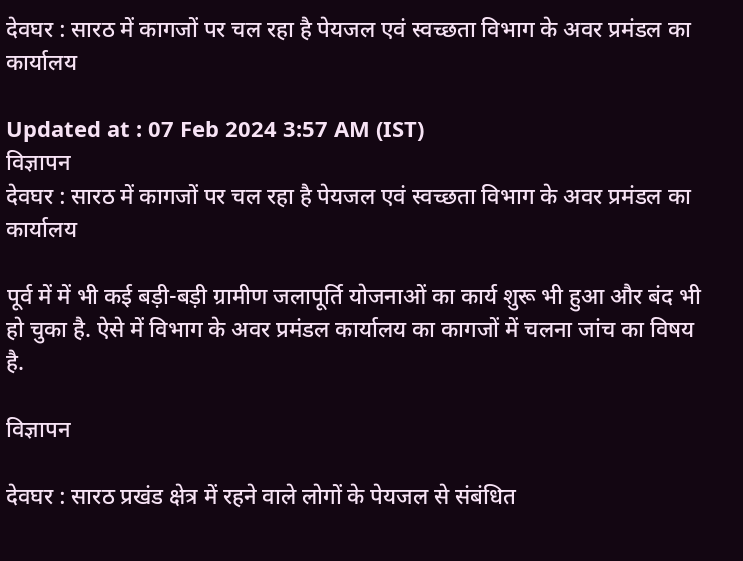देवघर : सारठ में कागजों पर चल रहा है पेयजल एवं स्वच्छता विभाग के अवर प्रमंडल का कार्यालय

Updated at : 07 Feb 2024 3:57 AM (IST)
विज्ञापन
देवघर : सारठ में कागजों पर चल रहा है पेयजल एवं स्वच्छता विभाग के अवर प्रमंडल का कार्यालय

पूर्व में में भी कई बड़ी-बड़ी ग्रामीण जलापूर्ति योजनाओं का कार्य शुरू भी हुआ और बंद भी हो चुका है. ऐसे में विभाग के अवर प्रमंडल कार्यालय का कागजों में चलना जांच का विषय है.

विज्ञापन

देवघर : सारठ प्रखंड क्षेत्र में रहने वाले लोगों के पेयजल से संबंधित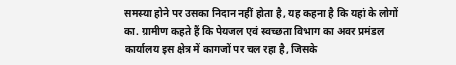समस्या होने पर उसका निदान नहीं होता है, यह कहना है कि यहां के लोगों का. ग्रामीण कहते हैं कि पेयजल एवं स्वच्छता विभाग का अवर प्रमंडल कार्यालय इस क्षेत्र में कागजों पर चल रहा है, जिसके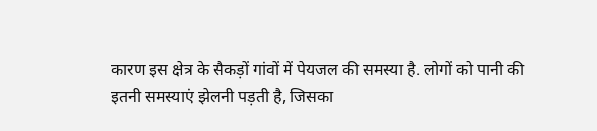कारण इस क्षेत्र के सैकड़ों गांवों में पेयजल की समस्या है. लोगों को पानी की इतनी समस्याएं झेलनी पड़ती है, जिसका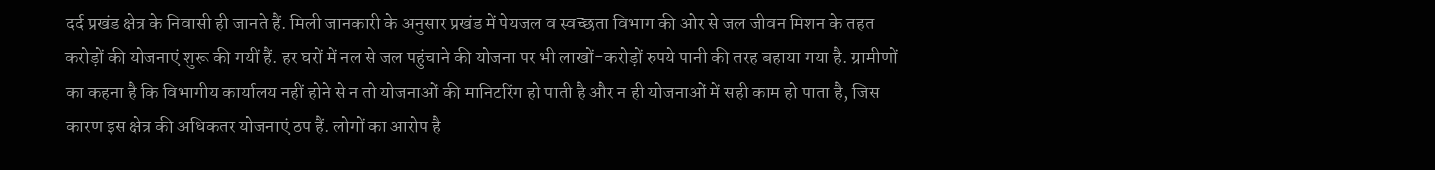दर्द प्रखंड क्षेत्र के निवासी ही जानते हैं. मिली जानकारी के अनुसार प्रखंड में पेयजल व स्वच्छता विभाग की ओर से जल जीवन मिशन के तहत करोड़ों की योजनाएं शुरू की गयीं हैं. हर घरों में नल से जल पहुंचाने की योजना पर भी लाखों-करोड़ों रुपये पानी की तरह बहाया गया है. ग्रामीणों का कहना है कि विभागीय कार्यालय नहीं होने से न तो योजनाओं की मानिटरिंग हो पाती है और न ही योजनाओं में सही काम हो पाता है, जिस कारण इस क्षेत्र की अधिकतर योजनाएं ठप हैं. लोगों का आरोप है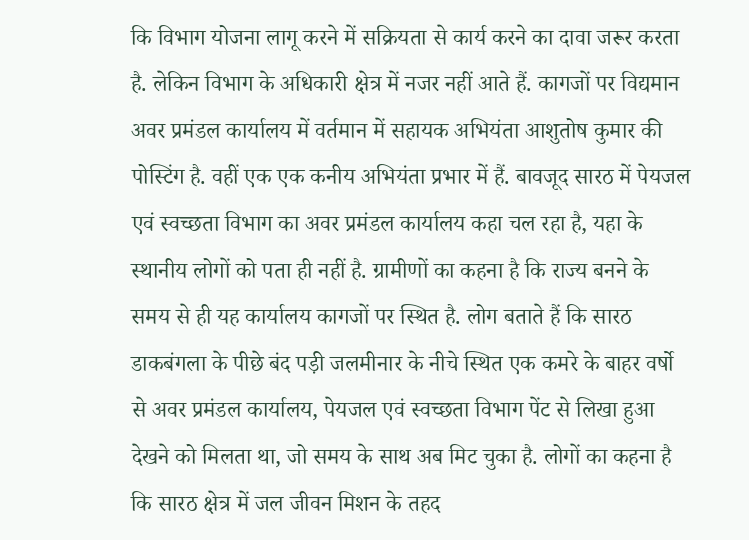कि विभाग योजना लागू करने में सक्रियता से कार्य करने का दावा जरूर करता है. लेकिन विभाग के अधिकारी क्षेत्र में नजर नहीं आते हैं. कागजों पर विद्यमान अवर प्रमंडल कार्यालय में वर्तमान में सहायक अभियंता आशुतोष कुमार की पोस्टिंग है. वहीं एक एक कनीय अभियंता प्रभार में हैं. बावजूद सारठ में पेयजल एवं स्वच्छता विभाग का अवर प्रमंडल कार्यालय कहा चल रहा है, यहा के स्थानीय लोगों को पता ही नहीं है. ग्रामीणों का कहना है कि राज्य बनने के समय से ही यह कार्यालय कागजों पर स्थित है. लोग बताते हैं कि सारठ डाकबंगला के पीछे बंद पड़ी जलमीनार के नीचे स्थित एक कमरे के बाहर वर्षो से अवर प्रमंडल कार्यालय, पेयजल एवं स्वच्छता विभाग पेंट से लिखा हुआ देखने को मिलता था, जो समय के साथ अब मिट चुका है. लोगों का कहना है कि सारठ क्षेत्र में जल जीवन मिशन के तहद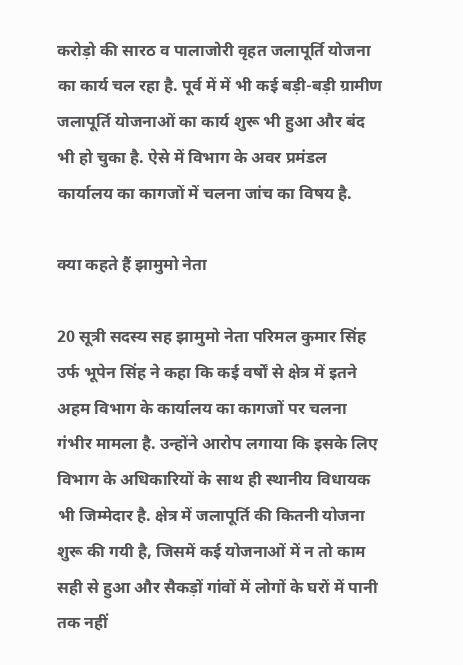करोड़ो की सारठ व पालाजोरी वृहत जलापूर्ति योजना का कार्य चल रहा है. पूर्व में में भी कई बड़ी-बड़ी ग्रामीण जलापूर्ति योजनाओं का कार्य शुरू भी हुआ और बंद भी हो चुका है. ऐसे में विभाग के अवर प्रमंडल कार्यालय का कागजों में चलना जांच का विषय है.

क्या कहते हैं झामुमो नेता

20 सूत्री सदस्य सह झामुमो नेता परिमल कुमार सिंह उर्फ भूपेन सिंह ने कहा कि कई वर्षों से क्षेत्र में इतने अहम विभाग के कार्यालय का कागजों पर चलना गंभीर मामला है. उन्होंने आरोप लगाया कि इसके लिए विभाग के अधिकारियों के साथ ही स्थानीय विधायक भी जिम्मेदार है. क्षेत्र में जलापूर्ति की कितनी योजना शुरू की गयी है, जिसमें कई योजनाओं में न तो काम सही से हुआ और सैकड़ों गांवों में लोगों के घरों में पानी तक नहीं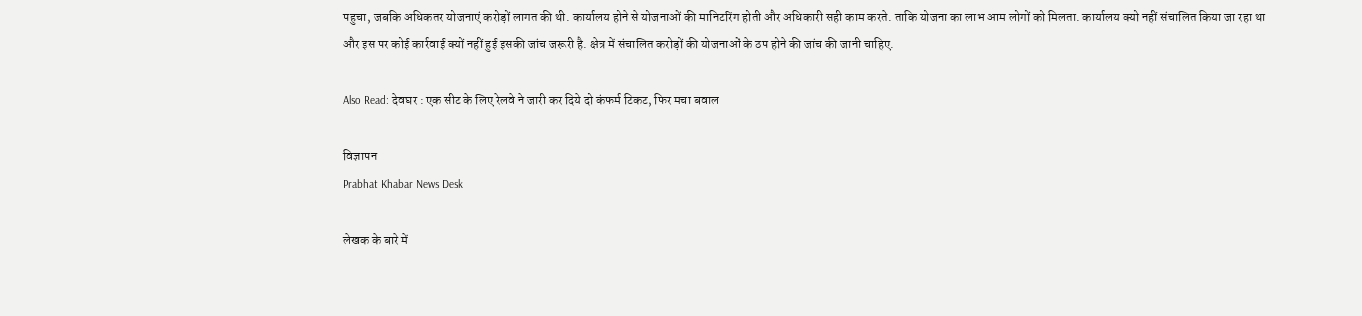पहुचा, जबकि अधिकतर योजनाएं करोड़ों लागत की थी. कार्यालय होने से योजनाओं की मानिटरिंग होती और अधिकारी सही काम करते. ताकि योजना का लाभ आम लोगों को मिलता. कार्यालय क्यो नहीं संचालित किया जा रहा था और इस पर कोई कार्रवाई क्यों नहीं हुई इसकी जांच जरूरी है. क्षेत्र में संचालित करोड़ों की योजनाओं के ठप होने की जांच की जानी चाहिए.

Also Read: देवघर : एक सीट के लिए रेलवे ने जारी कर दिये दो कंफर्म टिकट, फिर मचा बवाल

विज्ञापन
Prabhat Khabar News Desk

लेखक के बारे में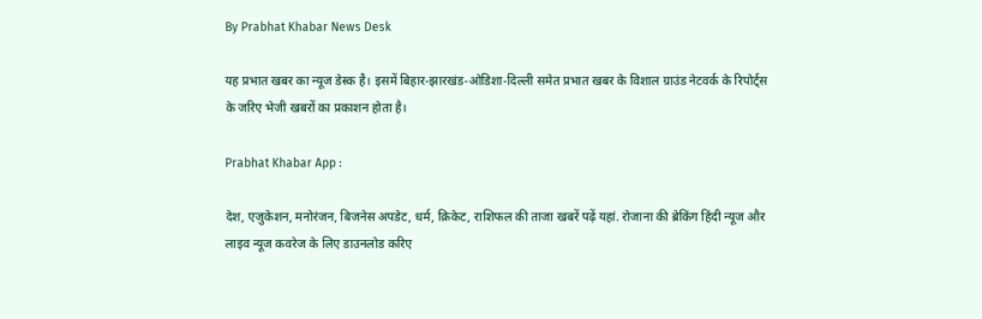By Prabhat Khabar News Desk

यह प्रभात खबर का न्यूज डेस्क है। इसमें बिहार-झारखंड-ओडिशा-दिल्‍ली समेत प्रभात खबर के विशाल ग्राउंड नेटवर्क के रिपोर्ट्स के जरिए भेजी खबरों का प्रकाशन होता है।

Prabhat Khabar App :

देश, एजुकेशन, मनोरंजन, बिजनेस अपडेट, धर्म, क्रिकेट, राशिफल की ताजा खबरें पढ़ें यहां. रोजाना की ब्रेकिंग हिंदी न्यूज और लाइव न्यूज कवरेज के लिए डाउनलोड करिए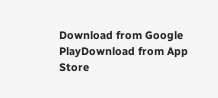Download from Google PlayDownload from App Store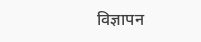विज्ञापन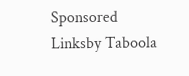Sponsored Linksby Taboola